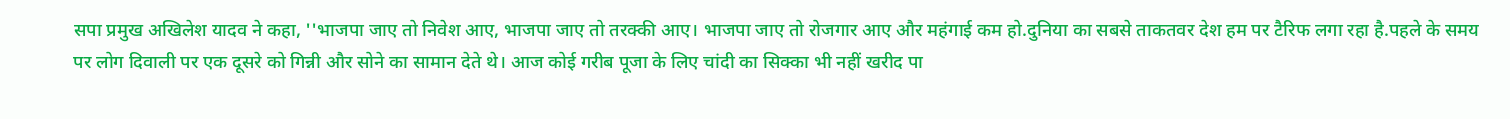सपा प्रमुख अखिलेश यादव ने कहा, ''भाजपा जाए तो निवेश आए, भाजपा जाए तो तरक्की आए। भाजपा जाए तो रोजगार आए और महंगाई कम हो.दुनिया का सबसे ताकतवर देश हम पर टैरिफ लगा रहा है.पहले के समय पर लोग दिवाली पर एक दूसरे को गिन्नी और सोने का सामान देते थे। आज कोई गरीब पूजा के लिए चांदी का सिक्का भी नहीं खरीद पा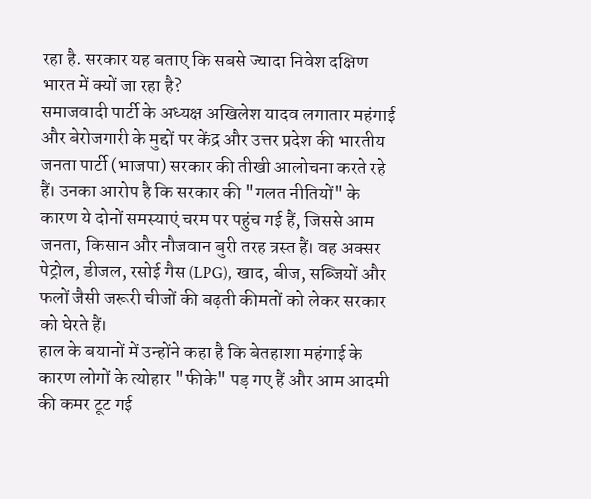रहा है. सरकार यह बताए कि सबसे ज्यादा निवेश दक्षिण भारत में क्यों जा रहा है?
समाजवादी पार्टी के अध्यक्ष अखिलेश यादव लगातार महंगाई और बेरोजगारी के मुद्दों पर केंद्र और उत्तर प्रदेश की भारतीय जनता पार्टी (भाजपा) सरकार की तीखी आलोचना करते रहे हैं। उनका आरोप है कि सरकार की "गलत नीतियों" के कारण ये दोनों समस्याएं चरम पर पहुंच गई हैं, जिससे आम जनता, किसान और नौजवान बुरी तरह त्रस्त हैं। वह अक्सर पेट्रोल, डीजल, रसोई गैस (LPG), खाद, बीज, सब्जियों और फलों जैसी जरूरी चीजों की बढ़ती कीमतों को लेकर सरकार को घेरते हैं।
हाल के बयानों में उन्होंने कहा है कि बेतहाशा महंगाई के कारण लोगों के त्योहार "फीके" पड़ गए हैं और आम आदमी की कमर टूट गई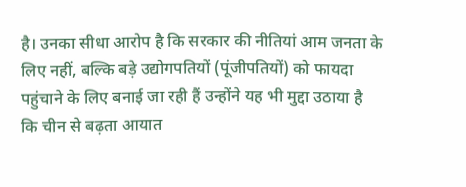है। उनका सीधा आरोप है कि सरकार की नीतियां आम जनता के लिए नहीं, बल्कि बड़े उद्योगपतियों (पूंजीपतियों) को फायदा पहुंचाने के लिए बनाई जा रही हैं उन्होंने यह भी मुद्दा उठाया है कि चीन से बढ़ता आयात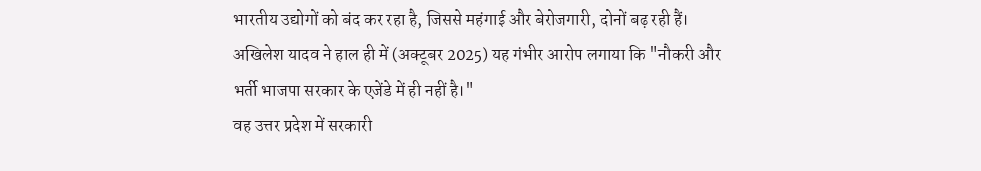भारतीय उद्योगों को बंद कर रहा है, जिससे महंगाई और बेरोजगारी, दोनों बढ़ रही हैं। अखिलेश यादव ने हाल ही में (अक्टूबर 2025) यह गंभीर आरोप लगाया कि "नौकरी और भर्ती भाजपा सरकार के एजेंडे में ही नहीं है।"
वह उत्तर प्रदेश में सरकारी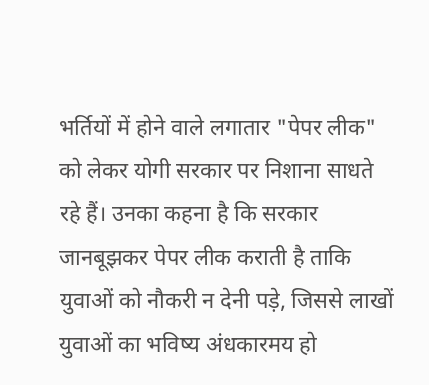भर्तियों में होने वाले लगातार "पेपर लीक" को लेकर योगी सरकार पर निशाना साधते रहे हैं। उनका कहना है कि सरकार जानबूझकर पेपर लीक कराती है ताकि युवाओं को नौकरी न देनी पड़े, जिससे लाखों युवाओं का भविष्य अंधकारमय हो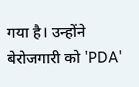गया है। उन्होंने बेरोजगारी को 'PDA'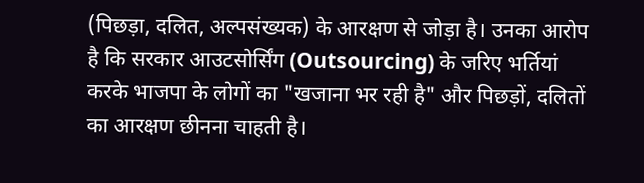(पिछड़ा, दलित, अल्पसंख्यक) के आरक्षण से जोड़ा है। उनका आरोप है कि सरकार आउटसोर्सिंग (Outsourcing) के जरिए भर्तियां करके भाजपा के लोगों का "खजाना भर रही है" और पिछड़ों, दलितों का आरक्षण छीनना चाहती है।